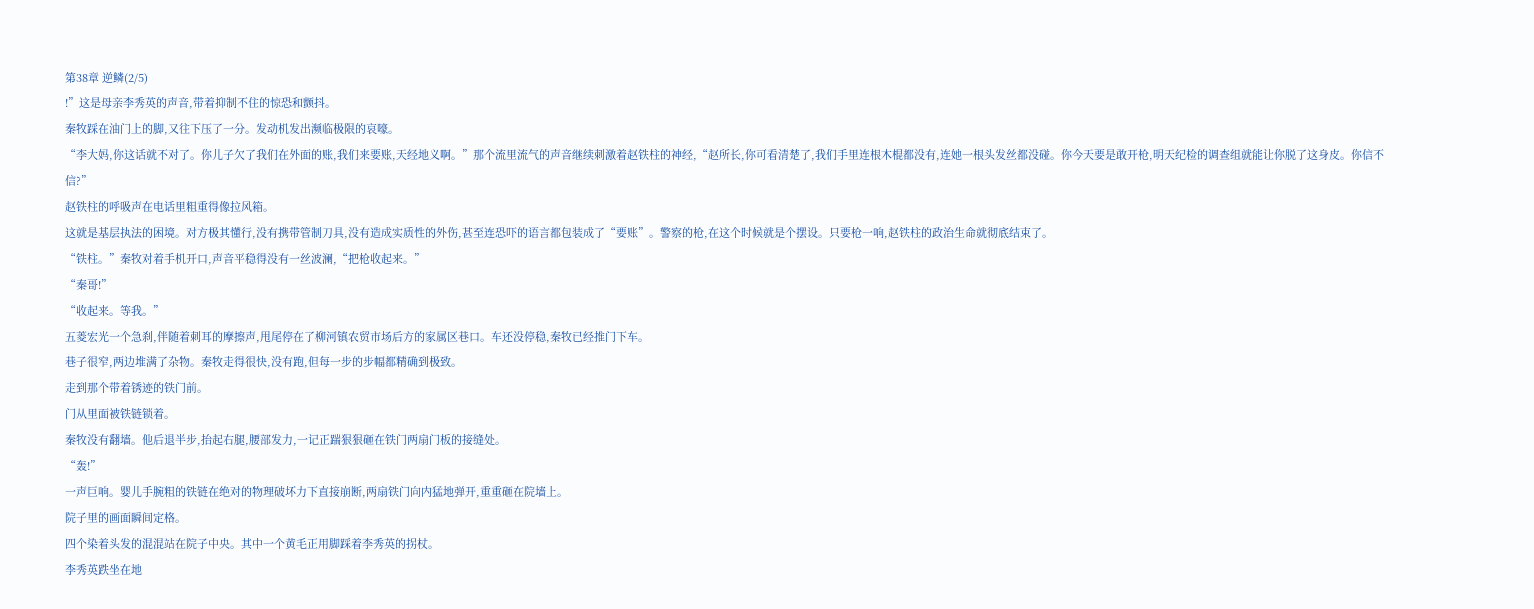第38章 逆鳞(2/5)
!”这是母亲李秀英的声音,带着抑制不住的惊恐和颤抖。
秦牧踩在油门上的脚,又往下压了一分。发动机发出濒临极限的哀嚎。
“李大妈,你这话就不对了。你儿子欠了我们在外面的账,我们来要账,天经地义啊。”那个流里流气的声音继续刺激着赵铁柱的神经,“赵所长,你可看清楚了,我们手里连根木棍都没有,连她一根头发丝都没碰。你今天要是敢开枪,明天纪检的调查组就能让你脱了这身皮。你信不信?”
赵铁柱的呼吸声在电话里粗重得像拉风箱。
这就是基层执法的困境。对方极其懂行,没有携带管制刀具,没有造成实质性的外伤,甚至连恐吓的语言都包装成了“要账”。警察的枪,在这个时候就是个摆设。只要枪一响,赵铁柱的政治生命就彻底结束了。
“铁柱。”秦牧对着手机开口,声音平稳得没有一丝波澜,“把枪收起来。”
“秦哥!”
“收起来。等我。”
五菱宏光一个急刹,伴随着刺耳的摩擦声,甩尾停在了柳河镇农贸市场后方的家属区巷口。车还没停稳,秦牧已经推门下车。
巷子很窄,两边堆满了杂物。秦牧走得很快,没有跑,但每一步的步幅都精确到极致。
走到那个带着锈迹的铁门前。
门从里面被铁链锁着。
秦牧没有翻墙。他后退半步,抬起右腿,腰部发力,一记正踹狠狠砸在铁门两扇门板的接缝处。
“轰!”
一声巨响。婴儿手腕粗的铁链在绝对的物理破坏力下直接崩断,两扇铁门向内猛地弹开,重重砸在院墙上。
院子里的画面瞬间定格。
四个染着头发的混混站在院子中央。其中一个黄毛正用脚踩着李秀英的拐杖。
李秀英跌坐在地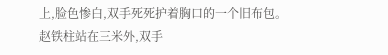上,脸色惨白,双手死死护着胸口的一个旧布包。
赵铁柱站在三米外,双手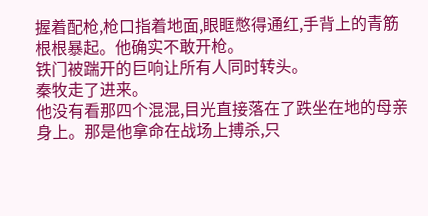握着配枪,枪口指着地面,眼眶憋得通红,手背上的青筋根根暴起。他确实不敢开枪。
铁门被踹开的巨响让所有人同时转头。
秦牧走了进来。
他没有看那四个混混,目光直接落在了跌坐在地的母亲身上。那是他拿命在战场上搏杀,只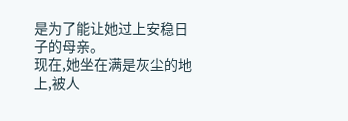是为了能让她过上安稳日子的母亲。
现在,她坐在满是灰尘的地上,被人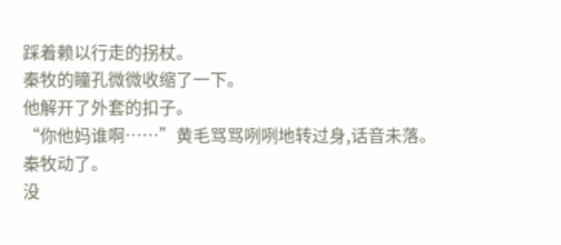踩着赖以行走的拐杖。
秦牧的瞳孔微微收缩了一下。
他解开了外套的扣子。
“你他妈谁啊……”黄毛骂骂咧咧地转过身,话音未落。
秦牧动了。
没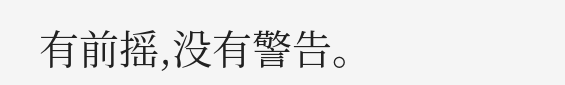有前摇,没有警告。